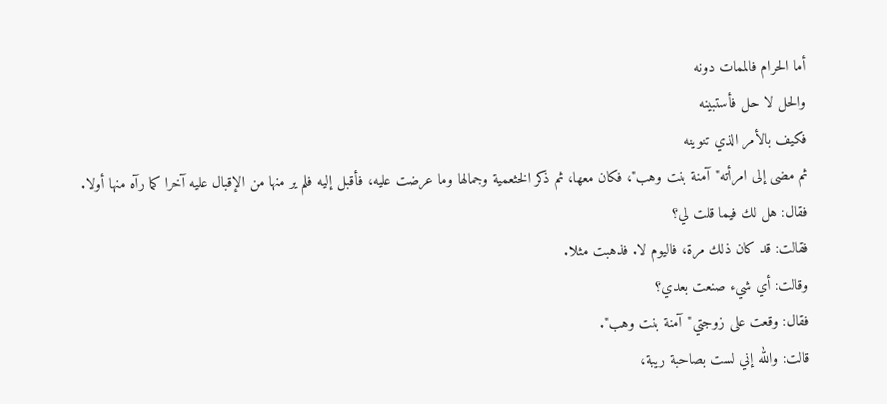أما الحرام فالممات دونه
والحل لا حل فأستبينه
فكيف بالأمر الذي تنوينه
ثم مضى إلى امرأته"آمنة بنت وهب"، فكان معها، ثم ذكر الخثعمية وجمالها وما عرضت عليه، فأقبل إليه فلم ير منها من الإقبال عليه آخرا كما رآه منها أولا.
فقال: هل لك فيما قلت لي؟
فقالت: قد كان ذلك مرة، فاليوم لا. فذهبت مثلا.
وقالت: أي شيء صنعت بعدي؟
فقال: وقعت على زوجتي"آمنة بنت وهب".
قالت: والله إني لست بصاحبة ريبة،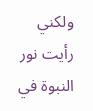ولكني رأيت نور النبوة في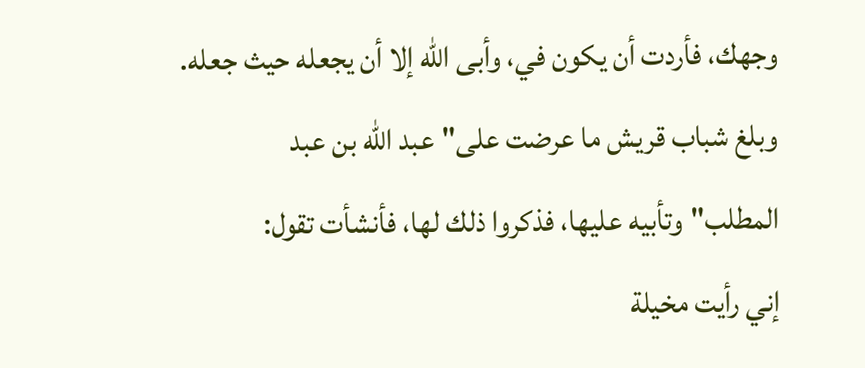وجهك، فأردت أن يكون في، وأبى الله إلا أن يجعله حيث جعله.
وبلغ شباب قريش ما عرضت على"عبد الله بن عبد المطلب"وتأبيه عليها، فذكروا ذلك لها، فأنشأت تقول:
إني رأيت مخيلة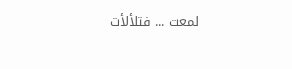لمعت ... فتلألأت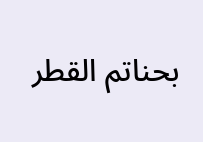بحناتم القطر